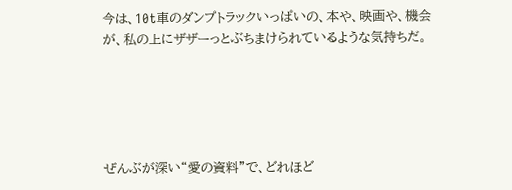今は、10t車のダンプトラックいっぱいの、本や、映画や、機会が、私の上にザザーっとぶちまけられているような気持ちだ。





ぜんぶが深い“愛の資料”で、どれほど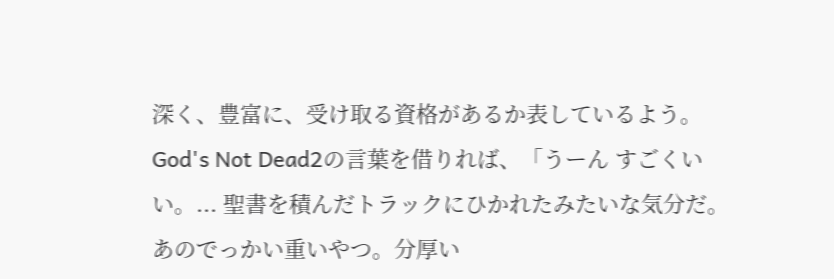深く、豊富に、受け取る資格があるか表しているよう。God's Not Dead2の言葉を借りれば、「うーん すごくいい。... 聖書を積んだトラックにひかれたみたいな気分だ。あのでっかい重いやつ。分厚い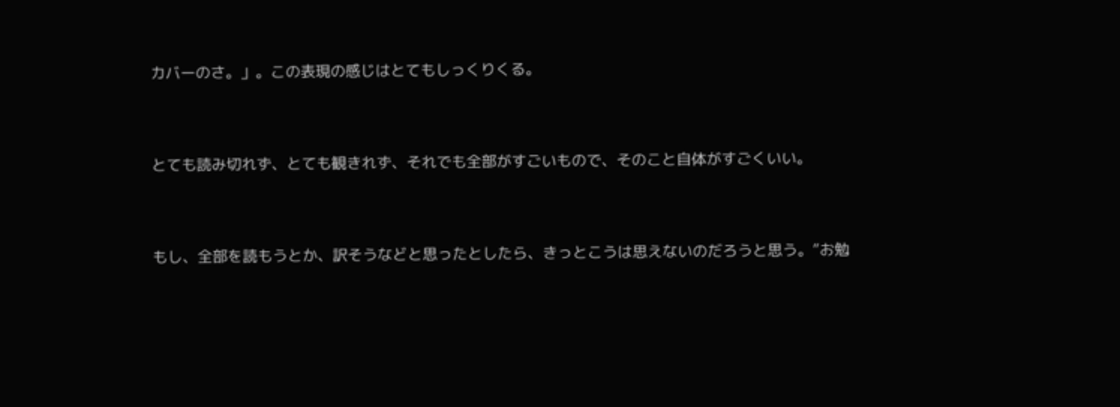カバーのさ。」。この表現の感じはとてもしっくりくる。



とても読み切れず、とても観きれず、それでも全部がすごいもので、そのこと自体がすごくいい。



もし、全部を読もうとか、訳そうなどと思ったとしたら、きっとこうは思えないのだろうと思う。”お勉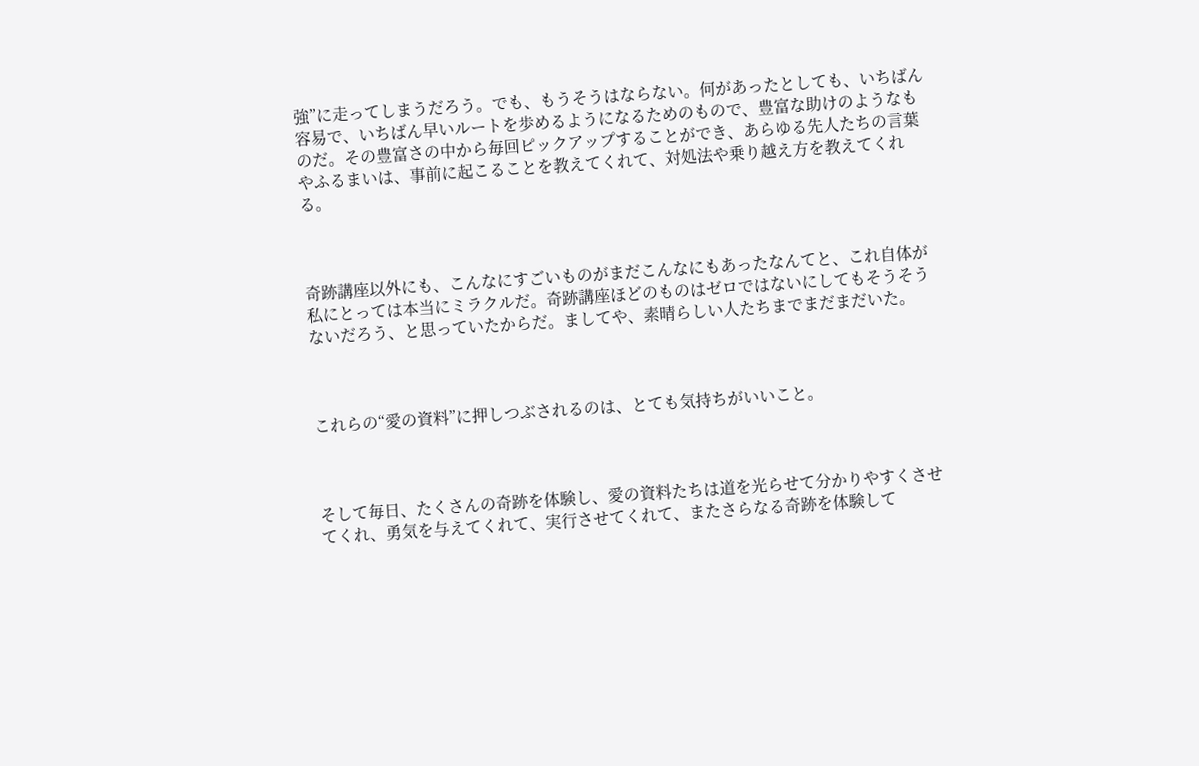強”に走ってしまうだろう。でも、もうそうはならない。何があったとしても、いちばん容易で、いちばん早いルートを歩めるようになるためのもので、豊富な助けのようなものだ。その豊富さの中から毎回ピックアップすることができ、あらゆる先人たちの言葉やふるまいは、事前に起こることを教えてくれて、対処法や乗り越え方を教えてくれる。



奇跡講座以外にも、こんなにすごいものがまだこんなにもあったなんてと、これ自体が私にとっては本当にミラクルだ。奇跡講座ほどのものはゼロではないにしてもそうそうないだろう、と思っていたからだ。ましてや、素晴らしい人たちまでまだまだいた。



これらの“愛の資料”に押しつぶされるのは、とても気持ちがいいこと。



そして毎日、たくさんの奇跡を体験し、愛の資料たちは道を光らせて分かりやすくさせてくれ、勇気を与えてくれて、実行させてくれて、またさらなる奇跡を体験して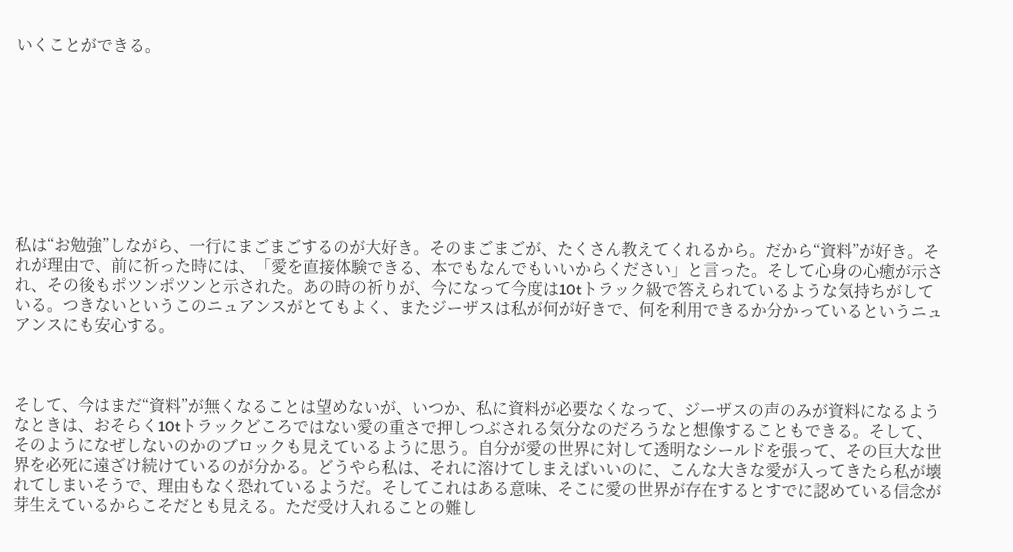いくことができる。









私は“お勉強”しながら、一行にまごまごするのが大好き。そのまごまごが、たくさん教えてくれるから。だから“資料”が好き。それが理由で、前に祈った時には、「愛を直接体験できる、本でもなんでもいいからください」と言った。そして心身の心癒が示され、その後もポツンポツンと示された。あの時の祈りが、今になって今度は10tトラック級で答えられているような気持ちがしている。つきないというこのニュアンスがとてもよく、またジーザスは私が何が好きで、何を利用できるか分かっているというニュアンスにも安心する。



そして、今はまだ“資料”が無くなることは望めないが、いつか、私に資料が必要なくなって、ジーザスの声のみが資料になるようなときは、おそらく10tトラックどころではない愛の重さで押しつぶされる気分なのだろうなと想像することもできる。そして、そのようになぜしないのかのブロックも見えているように思う。自分が愛の世界に対して透明なシールドを張って、その巨大な世界を必死に遠ざけ続けているのが分かる。どうやら私は、それに溶けてしまえばいいのに、こんな大きな愛が入ってきたら私が壊れてしまいそうで、理由もなく恐れているようだ。そしてこれはある意味、そこに愛の世界が存在するとすでに認めている信念が芽生えているからこそだとも見える。ただ受け入れることの難し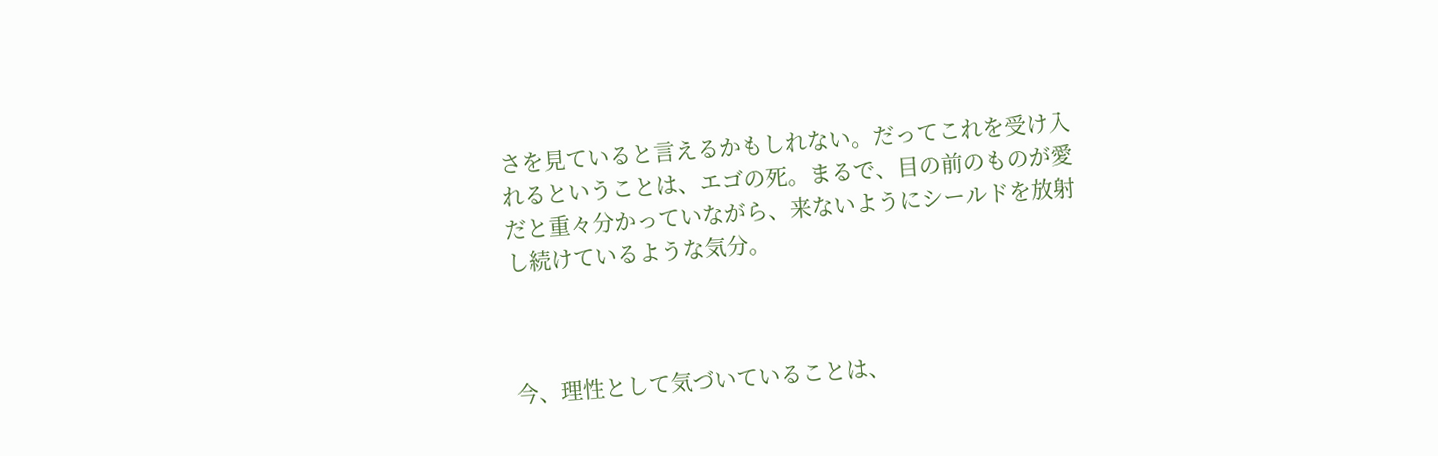さを見ていると言えるかもしれない。だってこれを受け入れるということは、エゴの死。まるで、目の前のものが愛だと重々分かっていながら、来ないようにシールドを放射し続けているような気分。



今、理性として気づいていることは、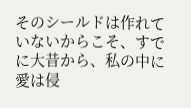そのシールドは作れていないからこそ、すでに大昔から、私の中に愛は侵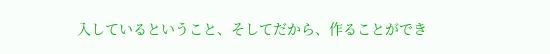入しているということ、そしてだから、作ることができ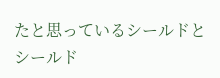たと思っているシールドとシールド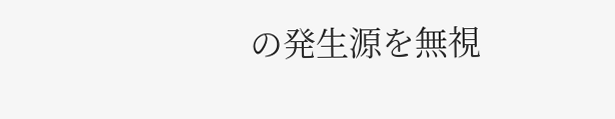の発生源を無視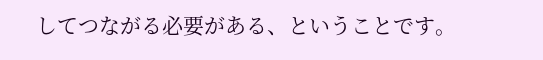してつながる必要がある、ということです。